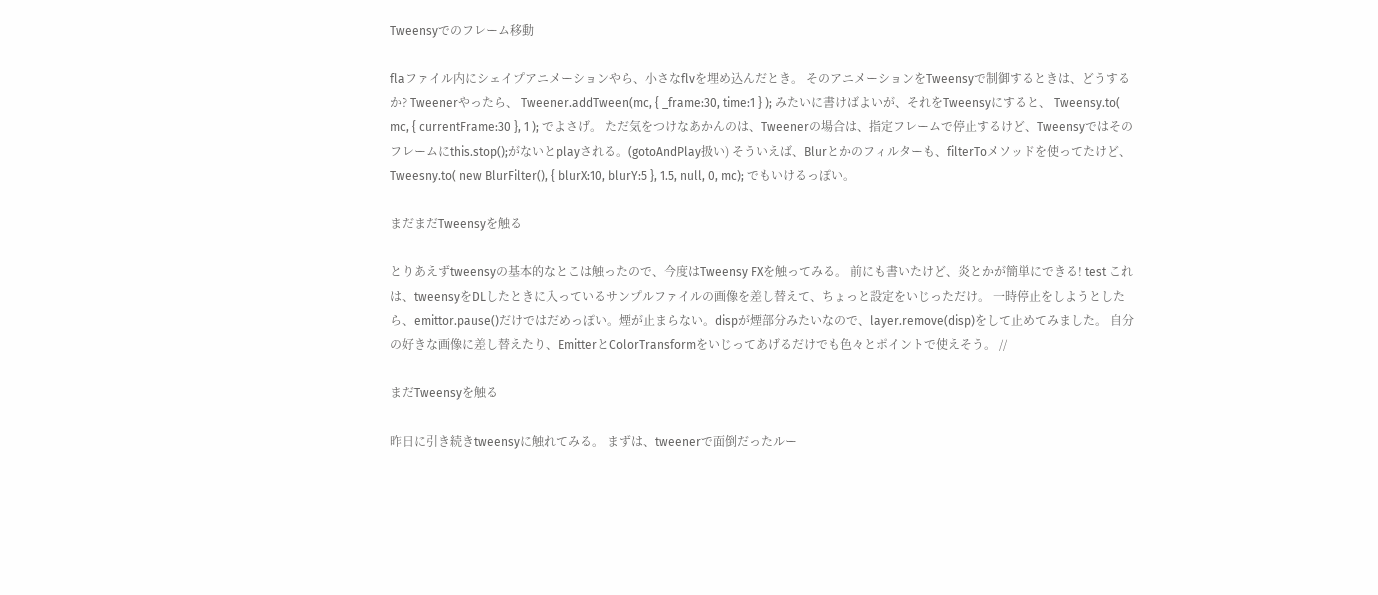Tweensyでのフレーム移動

flaファイル内にシェイプアニメーションやら、小さなflvを埋め込んだとき。 そのアニメーションをTweensyで制御するときは、どうするか? Tweenerやったら、 Tweener.addTween(mc, { _frame:30, time:1 } ); みたいに書けばよいが、それをTweensyにすると、 Tweensy.to( mc, { currentFrame:30 }, 1 ); でよさげ。 ただ気をつけなあかんのは、Tweenerの場合は、指定フレームで停止するけど、Tweensyではそのフレームにthis.stop();がないとplayされる。(gotoAndPlay扱い) そういえば、Blurとかのフィルターも、filterToメソッドを使ってたけど、 Tweesny.to( new BlurFilter(), { blurX:10, blurY:5 }, 1.5, null, 0, mc); でもいけるっぽい。

まだまだTweensyを触る

とりあえずtweensyの基本的なとこは触ったので、今度はTweensy FXを触ってみる。 前にも書いたけど、炎とかが簡単にできる! test これは、tweensyをDLしたときに入っているサンプルファイルの画像を差し替えて、ちょっと設定をいじっただけ。 一時停止をしようとしたら、emittor.pause()だけではだめっぽい。煙が止まらない。dispが煙部分みたいなので、layer.remove(disp)をして止めてみました。 自分の好きな画像に差し替えたり、EmitterとColorTransformをいじってあげるだけでも色々とポイントで使えそう。 //

まだTweensyを触る

昨日に引き続きtweensyに触れてみる。 まずは、tweenerで面倒だったルー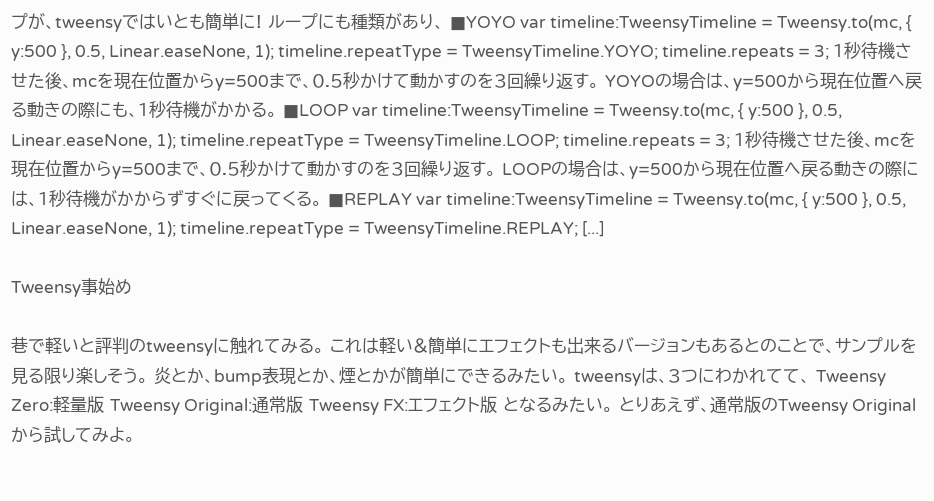プが、tweensyではいとも簡単に! ループにも種類があり、 ■YOYO var timeline:TweensyTimeline = Tweensy.to(mc, { y:500 }, 0.5, Linear.easeNone, 1); timeline.repeatType = TweensyTimeline.YOYO; timeline.repeats = 3; 1秒待機させた後、mcを現在位置からy=500まで、0.5秒かけて動かすのを3回繰り返す。 YOYOの場合は、y=500から現在位置へ戻る動きの際にも、1秒待機がかかる。 ■LOOP var timeline:TweensyTimeline = Tweensy.to(mc, { y:500 }, 0.5, Linear.easeNone, 1); timeline.repeatType = TweensyTimeline.LOOP; timeline.repeats = 3; 1秒待機させた後、mcを現在位置からy=500まで、0.5秒かけて動かすのを3回繰り返す。 LOOPの場合は、y=500から現在位置へ戻る動きの際には、1秒待機がかからずすぐに戻ってくる。 ■REPLAY var timeline:TweensyTimeline = Tweensy.to(mc, { y:500 }, 0.5, Linear.easeNone, 1); timeline.repeatType = TweensyTimeline.REPLAY; [...]

Tweensy事始め

巷で軽いと評判のtweensyに触れてみる。 これは軽い&簡単にエフェクトも出来るバージョンもあるとのことで、サンプルを見る限り楽しそう。 炎とか、bump表現とか、煙とかが簡単にできるみたい。 tweensyは、3つにわかれてて、 Tweensy Zero:軽量版 Tweensy Original:通常版 Tweensy FX:エフェクト版 となるみたい。 とりあえず、通常版のTweensy Originalから試してみよ。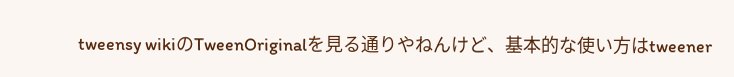tweensy wikiのTweenOriginalを見る通りやねんけど、基本的な使い方はtweener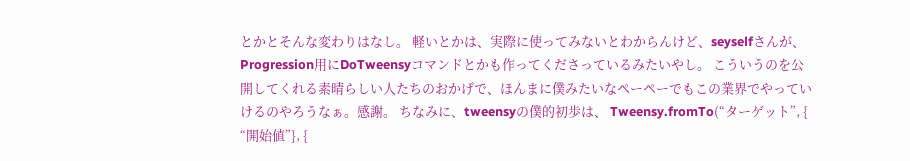とかとそんな変わりはなし。 軽いとかは、実際に使ってみないとわからんけど、seyselfさんが、Progression用にDoTweensyコマンドとかも作ってくださっているみたいやし。 こういうのを公開してくれる素晴らしい人たちのおかげで、ほんまに僕みたいなペーペーでもこの業界でやっていけるのやろうなぁ。感謝。 ちなみに、tweensyの僕的初歩は、 Tweensy.fromTo(“ターゲット”, { “開始値”}, {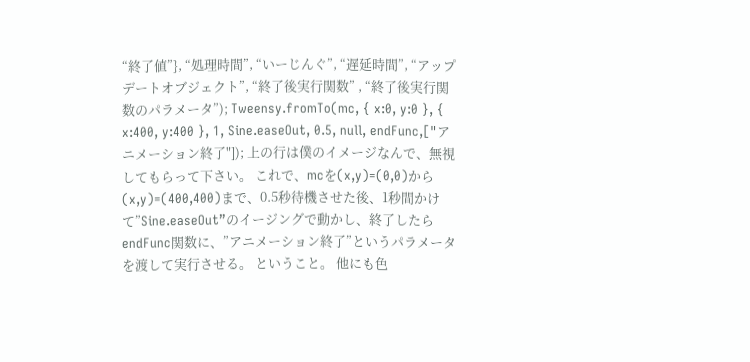“終了値”}, “処理時間”, “いーじんぐ”, “遅延時間”, “アップデートオブジェクト”, “終了後実行関数” , “終了後実行関数のパラメータ”); Tweensy.fromTo(mc, { x:0, y:0 }, { x:400, y:400 }, 1, Sine.easeOut, 0.5, null, endFunc,["アニメーション終了"]); 上の行は僕のイメージなんで、無視してもらって下さい。 これで、mcを(x,y)=(0,0)から(x,y)=(400,400)まで、0.5秒待機させた後、1秒間かけて”Sine.easeOut”のイージングで動かし、終了したらendFunc関数に、”アニメーション終了”というパラメータを渡して実行させる。 ということ。 他にも色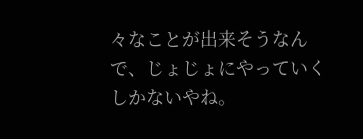々なことが出来そうなんで、じょじょにやっていくしかないやね。